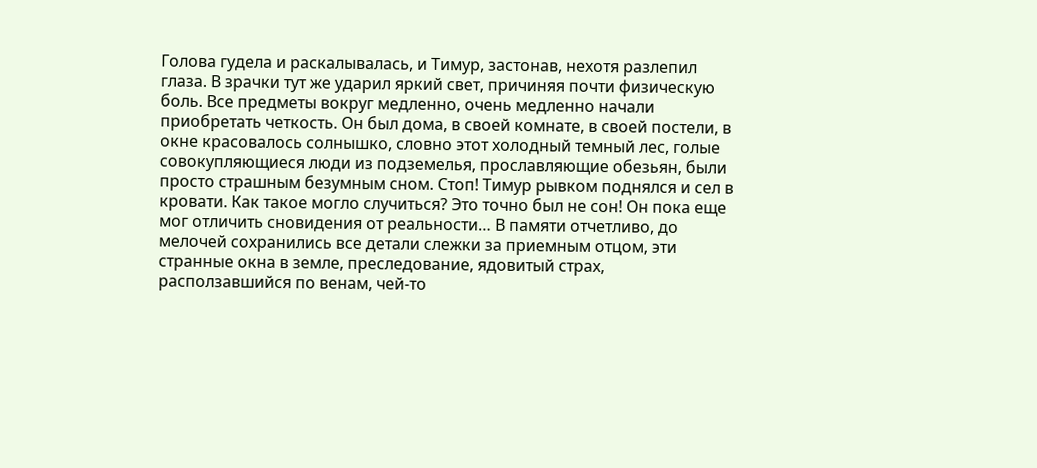Голова гудела и раскалывалась, и Тимур, застонав, нехотя разлепил глаза. В зрачки тут же ударил яркий свет, причиняя почти физическую боль. Все предметы вокруг медленно, очень медленно начали приобретать четкость. Он был дома, в своей комнате, в своей постели, в окне красовалось солнышко, словно этот холодный темный лес, голые совокупляющиеся люди из подземелья, прославляющие обезьян, были просто страшным безумным сном. Стоп! Тимур рывком поднялся и сел в кровати. Как такое могло случиться? Это точно был не сон! Он пока еще мог отличить сновидения от реальности… В памяти отчетливо, до мелочей сохранились все детали слежки за приемным отцом, эти странные окна в земле, преследование, ядовитый страх, расползавшийся по венам, чей-то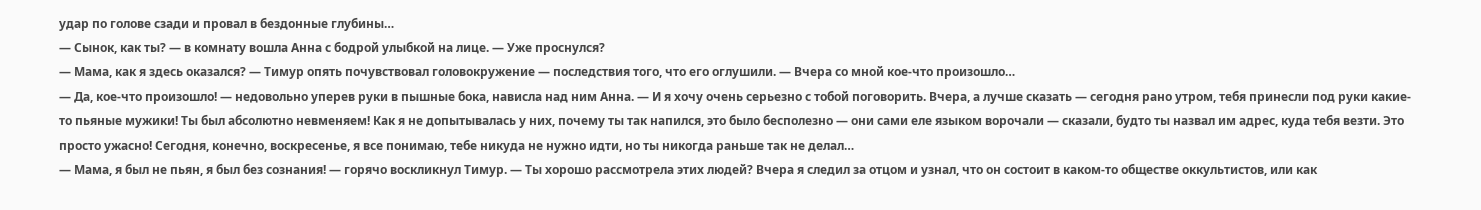удар по голове сзади и провал в бездонные глубины…
— Сынок, как ты? — в комнату вошла Анна с бодрой улыбкой на лице. — Уже проснулся?
— Мама, как я здесь оказался? — Тимур опять почувствовал головокружение — последствия того, что его оглушили. — Вчера со мной кое-что произошло…
— Да, кое-что произошло! — недовольно уперев руки в пышные бока, нависла над ним Анна. — И я хочу очень серьезно с тобой поговорить. Вчера, а лучше сказать — сегодня рано утром, тебя принесли под руки какие-то пьяные мужики! Ты был абсолютно невменяем! Как я не допытывалась у них, почему ты так напился, это было бесполезно — они сами еле языком ворочали — сказали, будто ты назвал им адрес, куда тебя везти. Это просто ужасно! Сегодня, конечно, воскресенье, я все понимаю, тебе никуда не нужно идти, но ты никогда раньше так не делал…
— Мама, я был не пьян, я был без сознания! — горячо воскликнул Тимур. — Ты хорошо рассмотрела этих людей? Вчера я следил за отцом и узнал, что он состоит в каком-то обществе оккультистов, или как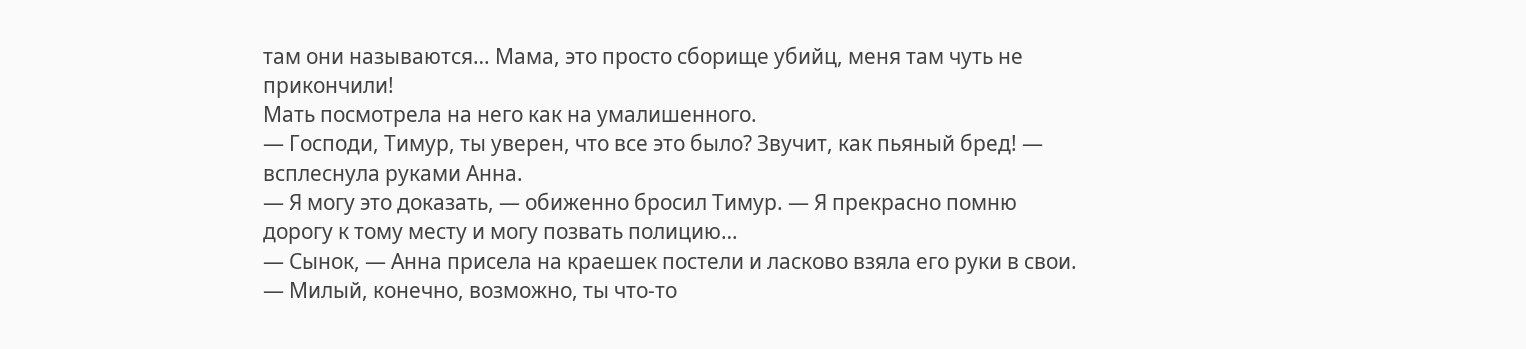там они называются… Мама, это просто сборище убийц, меня там чуть не прикончили!
Мать посмотрела на него как на умалишенного.
— Господи, Тимур, ты уверен, что все это было? Звучит, как пьяный бред! — всплеснула руками Анна.
— Я могу это доказать, — обиженно бросил Тимур. — Я прекрасно помню дорогу к тому месту и могу позвать полицию…
— Сынок, — Анна присела на краешек постели и ласково взяла его руки в свои. — Милый, конечно, возможно, ты что-то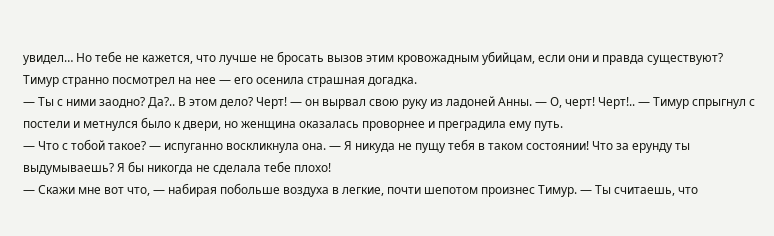увидел… Но тебе не кажется, что лучше не бросать вызов этим кровожадным убийцам, если они и правда существуют?
Тимур странно посмотрел на нее — его осенила страшная догадка.
— Ты с ними заодно? Да?.. В этом дело? Черт! — он вырвал свою руку из ладоней Анны. — О, черт! Черт!.. — Тимур спрыгнул с постели и метнулся было к двери, но женщина оказалась проворнее и преградила ему путь.
— Что с тобой такое? — испуганно воскликнула она. — Я никуда не пущу тебя в таком состоянии! Что за ерунду ты выдумываешь? Я бы никогда не сделала тебе плохо!
— Скажи мне вот что, — набирая побольше воздуха в легкие, почти шепотом произнес Тимур. — Ты считаешь, что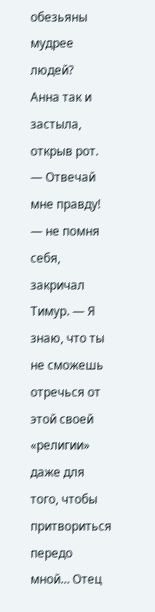обезьяны мудрее людей?
Анна так и застыла, открыв рот.
— Отвечай мне правду! — не помня себя, закричал Тимур. — Я знаю, что ты не сможешь отречься от этой своей «религии» даже для того, чтобы притвориться передо мной… Отец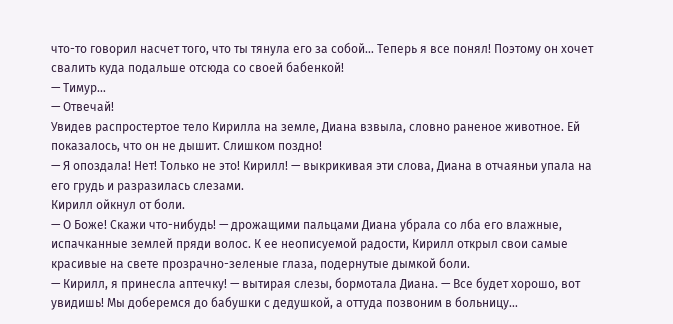что-то говорил насчет того, что ты тянула его за собой… Теперь я все понял! Поэтому он хочет свалить куда подальше отсюда со своей бабенкой!
— Тимур…
— Отвечай!
Увидев распростертое тело Кирилла на земле, Диана взвыла, словно раненое животное. Ей показалось, что он не дышит. Слишком поздно!
— Я опоздала! Нет! Только не это! Кирилл! — выкрикивая эти слова, Диана в отчаяньи упала на его грудь и разразилась слезами.
Кирилл ойкнул от боли.
— О Боже! Скажи что-нибудь! — дрожащими пальцами Диана убрала со лба его влажные, испачканные землей пряди волос. К ее неописуемой радости, Кирилл открыл свои самые красивые на свете прозрачно-зеленые глаза, подернутые дымкой боли.
— Кирилл, я принесла аптечку! — вытирая слезы, бормотала Диана. — Все будет хорошо, вот увидишь! Мы доберемся до бабушки с дедушкой, а оттуда позвоним в больницу…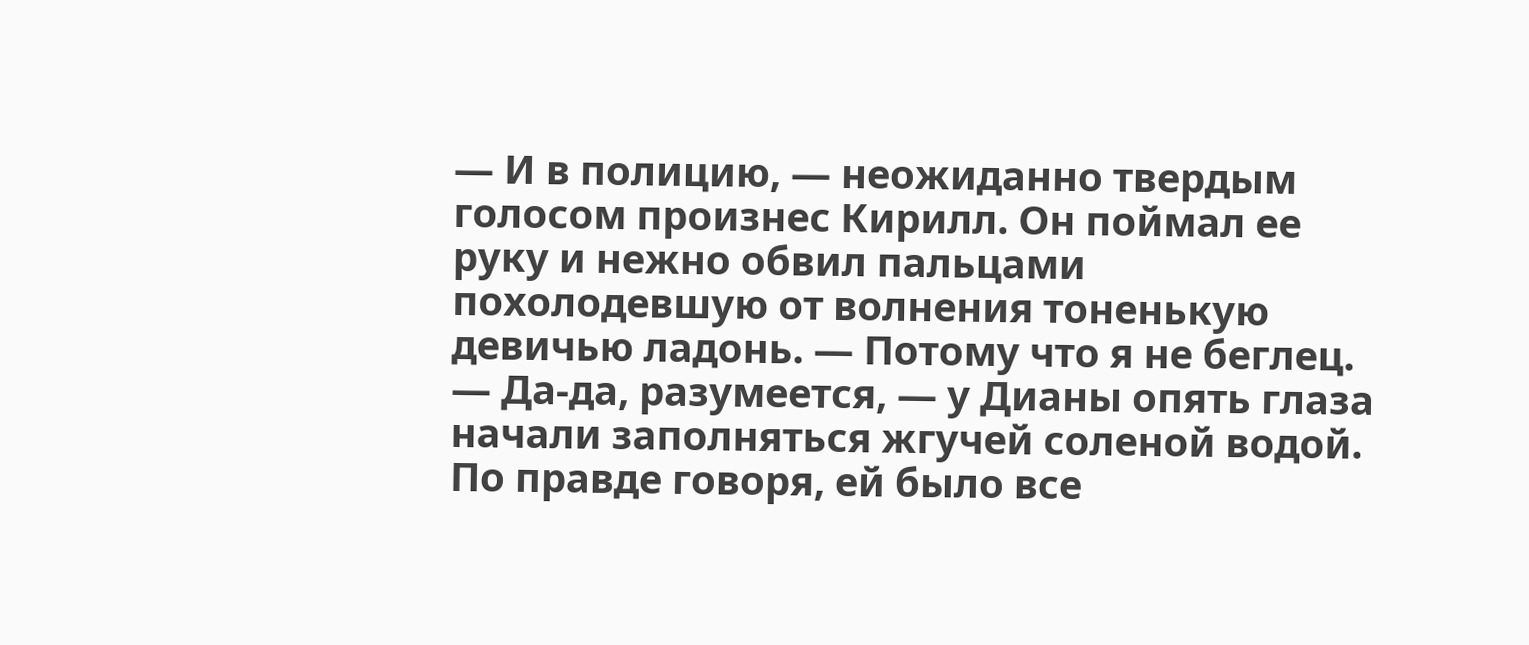— И в полицию, — неожиданно твердым голосом произнес Кирилл. Он поймал ее руку и нежно обвил пальцами похолодевшую от волнения тоненькую девичью ладонь. — Потому что я не беглец.
— Да-да, разумеется, — у Дианы опять глаза начали заполняться жгучей соленой водой. По правде говоря, ей было все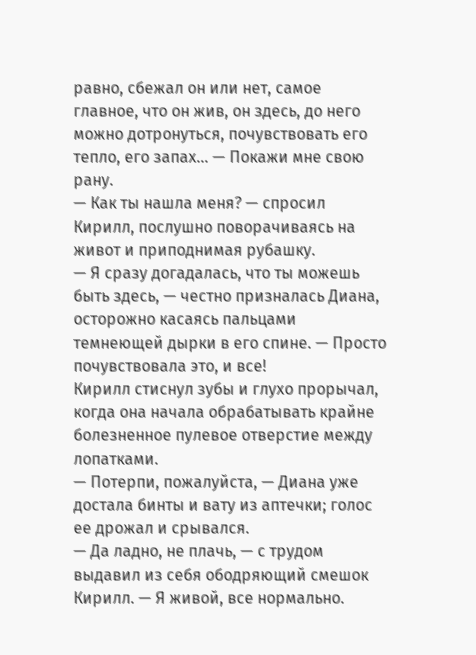равно, сбежал он или нет, самое главное, что он жив, он здесь, до него можно дотронуться, почувствовать его тепло, его запах… — Покажи мне свою рану.
— Как ты нашла меня? — спросил Кирилл, послушно поворачиваясь на живот и приподнимая рубашку.
— Я сразу догадалась, что ты можешь быть здесь, — честно призналась Диана, осторожно касаясь пальцами темнеющей дырки в его спине. — Просто почувствовала это, и все!
Кирилл стиснул зубы и глухо прорычал, когда она начала обрабатывать крайне болезненное пулевое отверстие между лопатками.
— Потерпи, пожалуйста, — Диана уже достала бинты и вату из аптечки; голос ее дрожал и срывался.
— Да ладно, не плачь, — с трудом выдавил из себя ободряющий смешок Кирилл. — Я живой, все нормально.